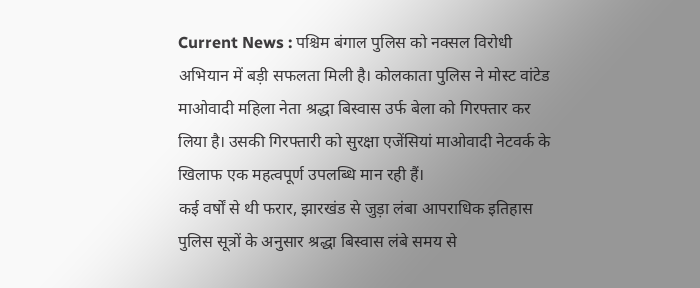Current News : पश्चिम बंगाल पुलिस को नक्सल विरोधी अभियान में बड़ी सफलता मिली है। कोलकाता पुलिस ने मोस्ट वांटेड माओवादी महिला नेता श्रद्धा बिस्वास उर्फ बेला को गिरफ्तार कर लिया है। उसकी गिरफ्तारी को सुरक्षा एजेंसियां माओवादी नेटवर्क के खिलाफ एक महत्वपूर्ण उपलब्धि मान रही हैं।
कई वर्षों से थी फरार, झारखंड से जुड़ा लंबा आपराधिक इतिहास
पुलिस सूत्रों के अनुसार श्रद्धा बिस्वास लंबे समय से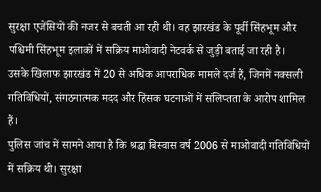सुरक्षा एजेंसियों की नजर से बचती आ रही थी। वह झारखंड के पूर्वी सिंहभूम और पश्चिमी सिंहभूम इलाकों में सक्रिय माओवादी नेटवर्क से जुड़ी बताई जा रही है।
उसके खिलाफ झारखंड में 20 से अधिक आपराधिक मामले दर्ज हैं, जिनमें नक्सली गतिविधियों, संगठनात्मक मदद और हिंसक घटनाओं में संलिप्तता के आरोप शामिल हैं।
पुलिस जांच में सामने आया है कि श्रद्धा बिस्वास वर्ष 2006 से माओवादी गतिविधियों में सक्रिय थी। सुरक्षा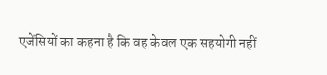एजेंसियों का कहना है कि वह केवल एक सहयोगी नहीं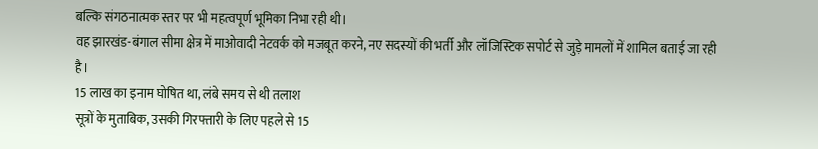बल्कि संगठनात्मक स्तर पर भी महत्वपूर्ण भूमिका निभा रही थी।
वह झारखंड-बंगाल सीमा क्षेत्र में माओवादी नेटवर्क को मजबूत करने, नए सदस्यों की भर्ती और लॉजिस्टिक सपोर्ट से जुड़े मामलों में शामिल बताई जा रही है।
15 लाख का इनाम घोषित था, लंबे समय से थी तलाश
सूत्रों के मुताबिक, उसकी गिरफ्तारी के लिए पहले से 15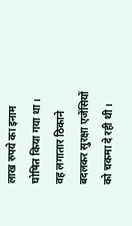लाख रुपये का इनाम घोषित किया गया था। वह लगातार ठिकाने बदलकर सुरक्षा एजेंसियों को चकमा दे रही थी।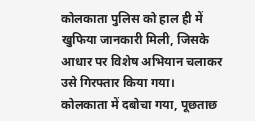कोलकाता पुलिस को हाल ही में खुफिया जानकारी मिली, जिसके आधार पर विशेष अभियान चलाकर उसे गिरफ्तार किया गया।
कोलकाता में दबोचा गया, पूछताछ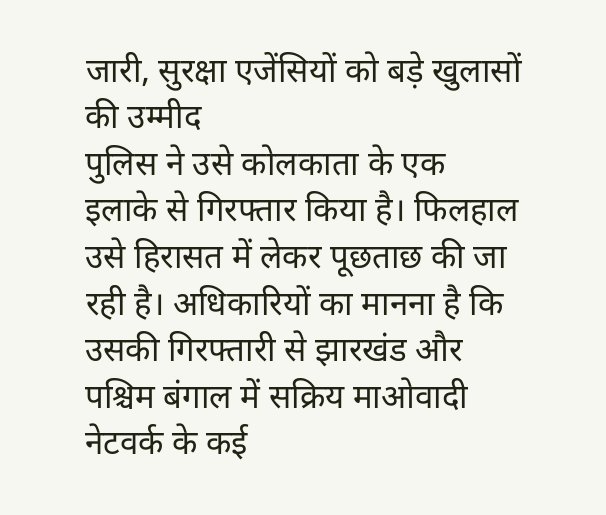जारी, सुरक्षा एजेंसियों को बड़े खुलासों की उम्मीद
पुलिस ने उसे कोलकाता के एक इलाके से गिरफ्तार किया है। फिलहाल उसे हिरासत में लेकर पूछताछ की जा रही है। अधिकारियों का मानना है कि उसकी गिरफ्तारी से झारखंड और पश्चिम बंगाल में सक्रिय माओवादी नेटवर्क के कई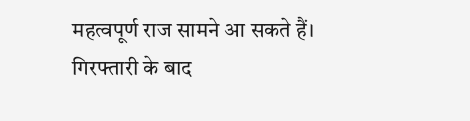महत्वपूर्ण राज सामने आ सकते हैं।
गिरफ्तारी के बाद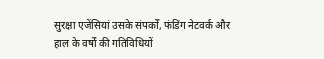सुरक्षा एजेंसियां उसके संपर्कों, फंडिंग नेटवर्क और हाल के वर्षों की गतिविधियों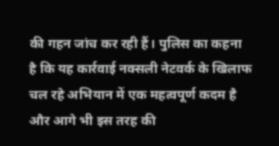की गहन जांच कर रही हैं। पुलिस का कहना है कि यह कार्रवाई नक्सली नेटवर्क के खिलाफ चल रहे अभियान में एक महत्वपूर्ण कदम है और आगे भी इस तरह की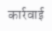कार्रवाई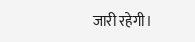जारी रहेगी।